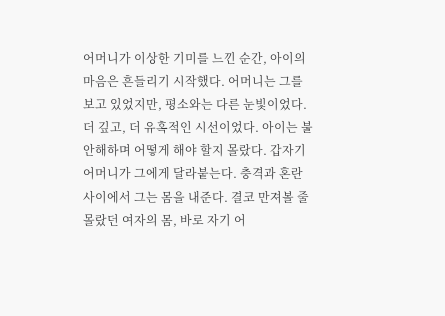어머니가 이상한 기미를 느낀 순간, 아이의 마음은 흔들리기 시작했다. 어머니는 그를 보고 있었지만, 평소와는 다른 눈빛이었다. 더 깊고, 더 유혹적인 시선이었다. 아이는 불안해하며 어떻게 해야 할지 몰랐다. 갑자기 어머니가 그에게 달라붙는다. 충격과 혼란 사이에서 그는 몸을 내준다. 결코 만져볼 줄 몰랐던 여자의 몸, 바로 자기 어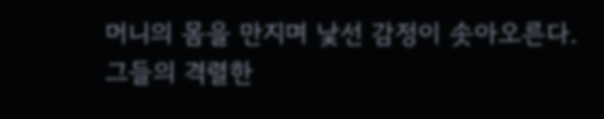머니의 몸을 만지며 낯선 감정이 솟아오른다. 그들의 격렬한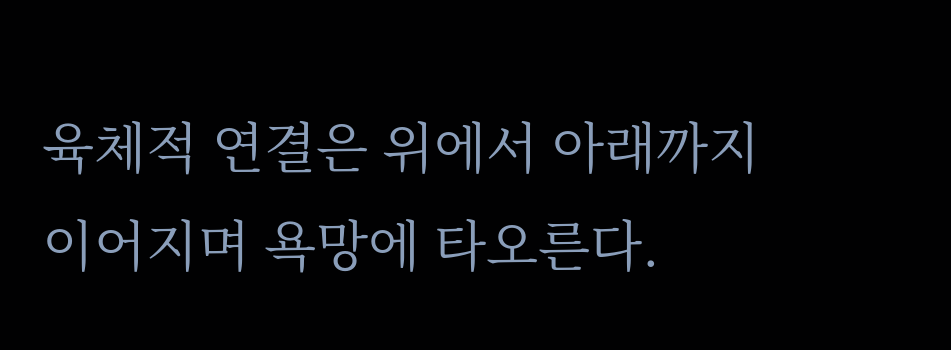육체적 연결은 위에서 아래까지 이어지며 욕망에 타오른다.